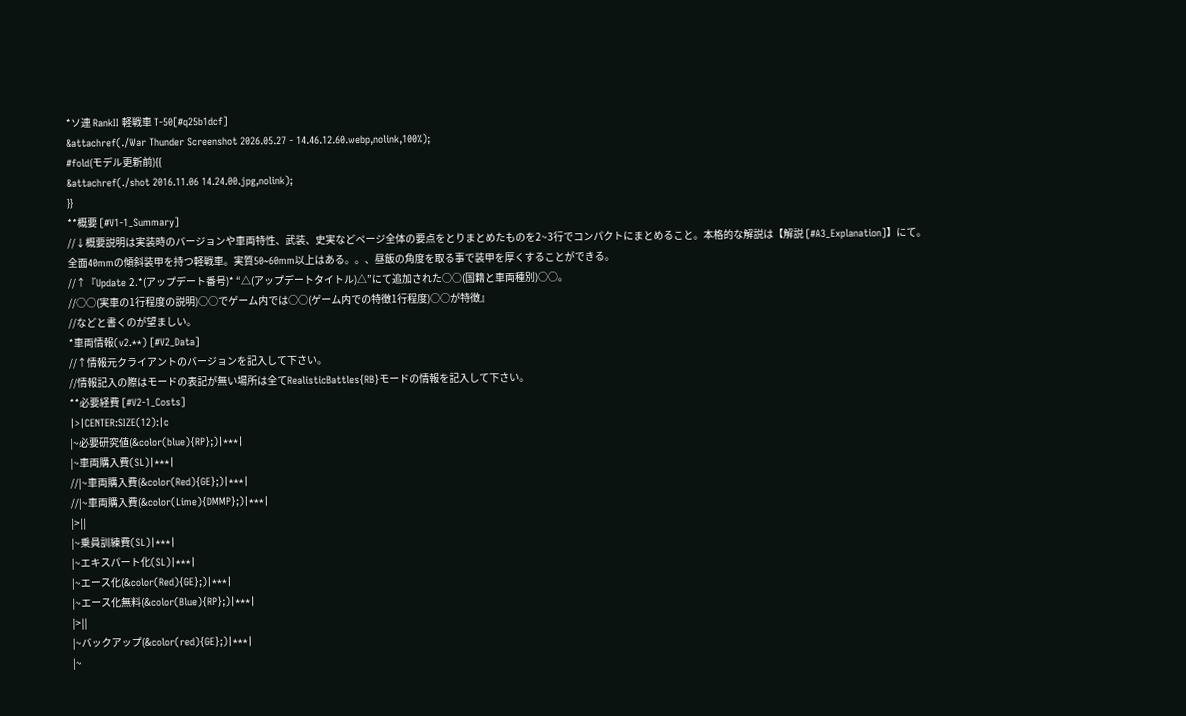*ソ連 RankII 軽戦車 T-50[#q25b1dcf]
&attachref(./War Thunder Screenshot 2026.05.27 - 14.46.12.60.webp,nolink,100%);
#fold(モデル更新前){{
&attachref(./shot 2016.11.06 14.24.00.jpg,nolink);
}}
**概要 [#V1-1_Summary]
//↓概要説明は実装時のバージョンや車両特性、武装、史実などページ全体の要点をとりまとめたものを2~3行でコンパクトにまとめること。本格的な解説は【解説 [#A3_Explanation]】にて。
全面40mmの傾斜装甲を持つ軽戦車。実質50~60mm以上はある。。、昼飯の角度を取る事で装甲を厚くすることができる。
//↑『Update 2.*(アップデート番号)* “△(アップデートタイトル)△”にて追加された○○(国籍と車両種別)○○。
//○○(実車の1行程度の説明)○○でゲーム内では○○(ゲーム内での特徴1行程度)○○が特徴』
//などと書くのが望ましい。
*車両情報(v2.**) [#V2_Data]
//↑情報元クライアントのバージョンを記入して下さい。
//情報記入の際はモードの表記が無い場所は全てRealisticBattles{RB}モードの情報を記入して下さい。
**必要経費 [#V2-1_Costs]
|>|CENTER:SIZE(12):|c
|~必要研究値(&color(blue){RP};)|***|
|~車両購入費(SL)|***|
//|~車両購入費(&color(Red){GE};)|***|
//|~車両購入費(&color(Lime){DMMP};)|***|
|>||
|~乗員訓練費(SL)|***|
|~エキスパート化(SL)|***|
|~エース化(&color(Red){GE};)|***|
|~エース化無料(&color(Blue){RP};)|***|
|>||
|~バックアップ(&color(red){GE};)|***|
|~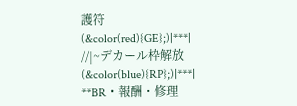護符(&color(red){GE};)|***|
//|~デカール枠解放(&color(blue){RP};)|***|
**BR・報酬・修理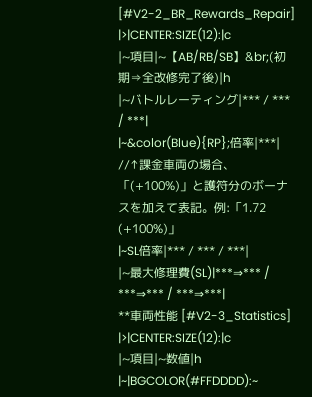[#V2-2_BR_Rewards_Repair]
|>|CENTER:SIZE(12):|c
|~項目|~【AB/RB/SB】&br;(初期⇒全改修完了後)|h
|~バトルレーティング|*** / *** / ***|
|~&color(Blue){RP};倍率|***|
//↑課金車両の場合、「(+100%)」と護符分のボーナスを加えて表記。例:「1.72 (+100%)」
|~SL倍率|*** / *** / ***|
|~最大修理費(SL)|***⇒*** / ***⇒*** / ***⇒***|
**車両性能 [#V2-3_Statistics]
|>|CENTER:SIZE(12):|c
|~項目|~数値|h
|~|BGCOLOR(#FFDDDD):~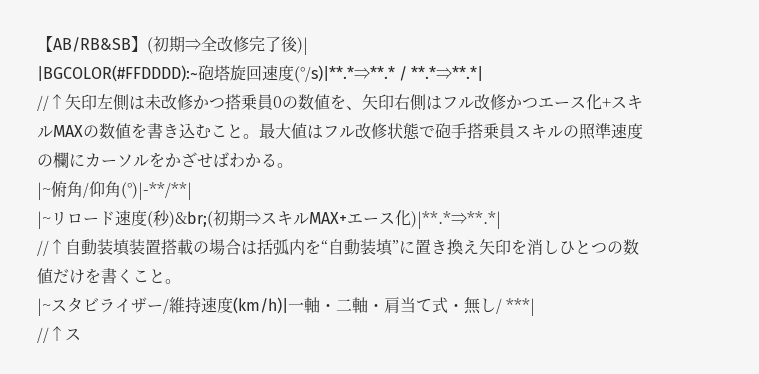【AB/RB&SB】(初期⇒全改修完了後)|
|BGCOLOR(#FFDDDD):~砲塔旋回速度(°/s)|**.*⇒**.* / **.*⇒**.*|
//↑矢印左側は未改修かつ搭乗員0の数値を、矢印右側はフル改修かつエース化+スキルMAXの数値を書き込むこと。最大値はフル改修状態で砲手搭乗員スキルの照準速度の欄にカーソルをかざせばわかる。
|~俯角/仰角(°)|-**/**|
|~リロード速度(秒)&br;(初期⇒スキルMAX+エース化)|**.*⇒**.*|
//↑自動装填装置搭載の場合は括弧内を“自動装填”に置き換え矢印を消しひとつの数値だけを書くこと。
|~スタビライザー/維持速度(km/h)|一軸・二軸・肩当て式・無し/ ***|
//↑ス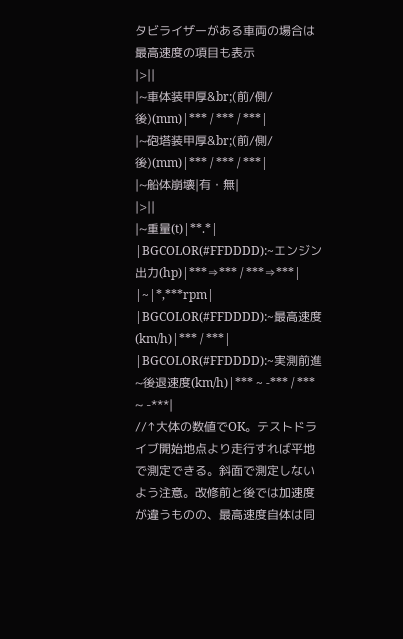タビライザーがある車両の場合は最高速度の項目も表示
|>||
|~車体装甲厚&br;(前/側/後)(mm)|*** / *** / ***|
|~砲塔装甲厚&br;(前/側/後)(mm)|*** / *** / ***|
|~船体崩壊|有・無|
|>||
|~重量(t)|**.*|
|BGCOLOR(#FFDDDD):~エンジン出力(hp)|***⇒*** / ***⇒***|
|~|*,***rpm|
|BGCOLOR(#FFDDDD):~最高速度(km/h)|*** / ***|
|BGCOLOR(#FFDDDD):~実測前進~後退速度(km/h)|*** ~ -*** / *** ~ -***|
//↑大体の数値でOK。テストドライブ開始地点より走行すれば平地で測定できる。斜面で測定しないよう注意。改修前と後では加速度が違うものの、最高速度自体は同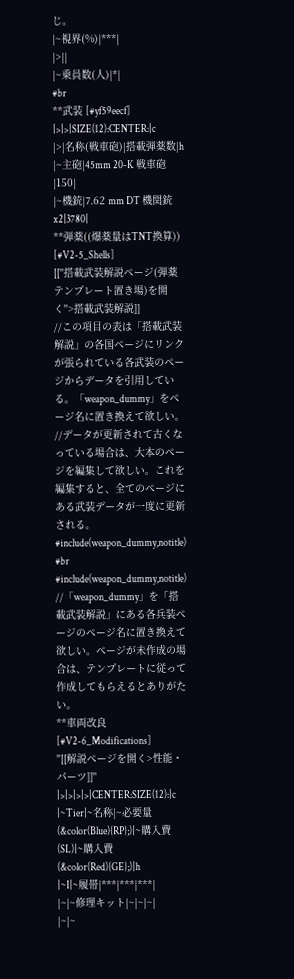じ。
|~視界(%)|***|
|>||
|~乗員数(人)|*|
#br
**武装 [#yf59eecf]
|>|>|SIZE(12):CENTER:|c
|>|名称(戦車砲)|搭載弾薬数|h
|~主砲|45mm 20-K 戦車砲|150|
|~機銃|7.62 mm DT 機関銃x2|3780|
**弾薬((爆薬量はTNT換算)) [#V2-5_Shells]
[[''搭載武装解説ページ(弾薬テンプレート置き場)を開く''>搭載武装解説]]
//この項目の表は「搭載武装解説」の各国ページにリンクが張られている各武装のページからデータを引用している。「weapon_dummy」をページ名に置き換えて欲しい。
//データが更新されて古くなっている場合は、大本のページを編集して欲しい。これを編集すると、全てのページにある武装データが一度に更新される。
#include(weapon_dummy,notitle)
#br
#include(weapon_dummy,notitle)
//「weapon_dummy」を「搭載武装解説」にある各兵装ページのページ名に置き換えて欲しい。ページが未作成の場合は、テンプレートに従って作成してもらえるとありがたい。
**車両改良 [#V2-6_Modifications]
''[[解説ページを開く>性能・パーツ]]''
|>|>|>|>|CENTER:SIZE(12):|c
|~Tier|~名称|~必要量(&color(Blue){RP};)|~購入費(SL)|~購入費(&color(Red){GE};)|h
|~I|~履帯|***|***|***|
|~|~修理キット|~|~|~|
|~|~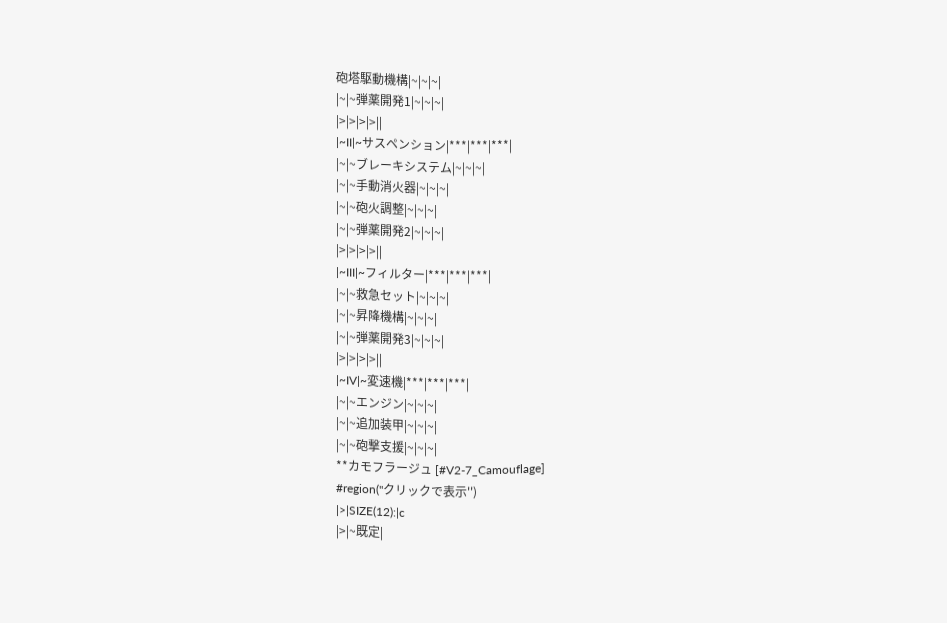砲塔駆動機構|~|~|~|
|~|~弾薬開発1|~|~|~|
|>|>|>|>||
|~II|~サスペンション|***|***|***|
|~|~ブレーキシステム|~|~|~|
|~|~手動消火器|~|~|~|
|~|~砲火調整|~|~|~|
|~|~弾薬開発2|~|~|~|
|>|>|>|>||
|~III|~フィルター|***|***|***|
|~|~救急セット|~|~|~|
|~|~昇降機構|~|~|~|
|~|~弾薬開発3|~|~|~|
|>|>|>|>||
|~IV|~変速機|***|***|***|
|~|~エンジン|~|~|~|
|~|~追加装甲|~|~|~|
|~|~砲撃支援|~|~|~|
**カモフラージュ [#V2-7_Camouflage]
#region(''クリックで表示'')
|>|SIZE(12):|c
|>|~既定|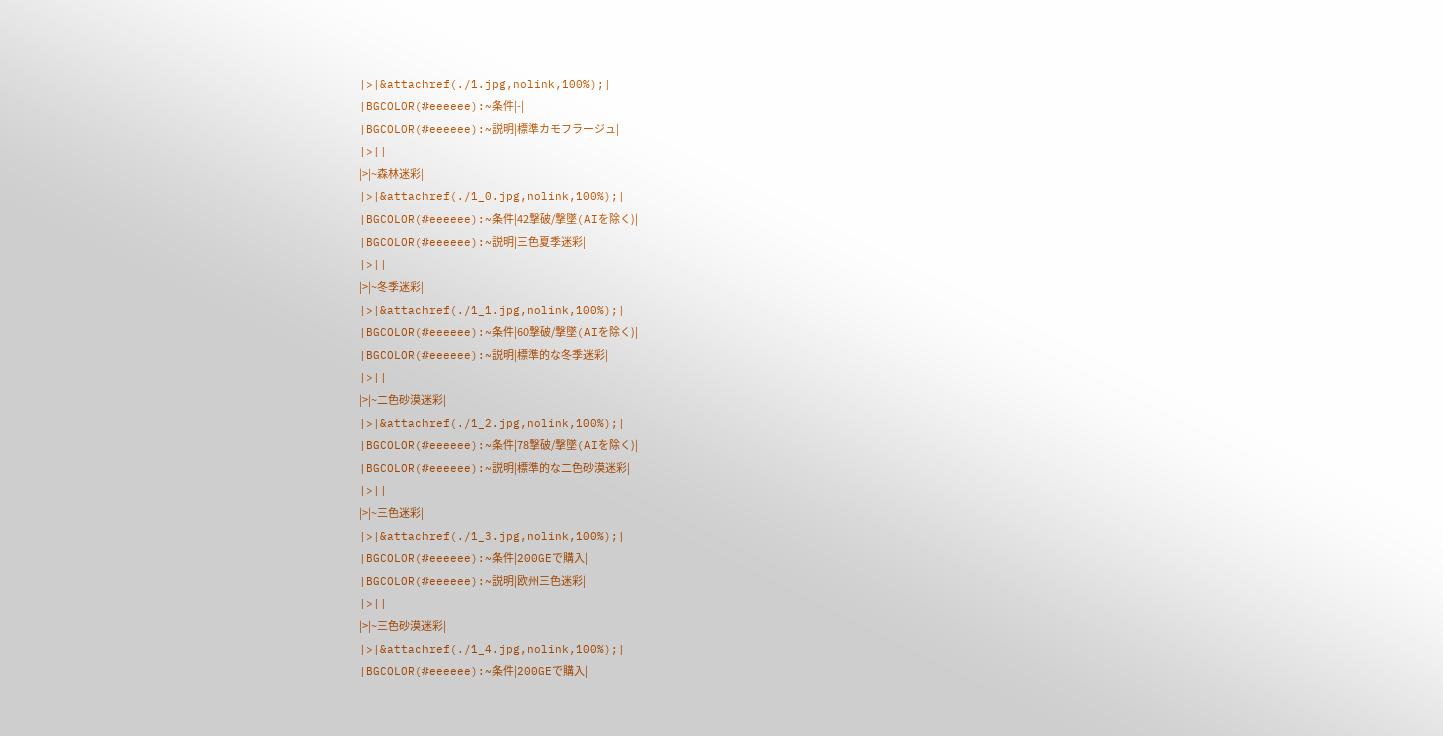|>|&attachref(./1.jpg,nolink,100%);|
|BGCOLOR(#eeeeee):~条件|-|
|BGCOLOR(#eeeeee):~説明|標準カモフラージュ|
|>||
|>|~森林迷彩|
|>|&attachref(./1_0.jpg,nolink,100%);|
|BGCOLOR(#eeeeee):~条件|42撃破/撃墜(AIを除く)|
|BGCOLOR(#eeeeee):~説明|三色夏季迷彩|
|>||
|>|~冬季迷彩|
|>|&attachref(./1_1.jpg,nolink,100%);|
|BGCOLOR(#eeeeee):~条件|60撃破/撃墜(AIを除く)|
|BGCOLOR(#eeeeee):~説明|標準的な冬季迷彩|
|>||
|>|~二色砂漠迷彩|
|>|&attachref(./1_2.jpg,nolink,100%);|
|BGCOLOR(#eeeeee):~条件|78撃破/撃墜(AIを除く)|
|BGCOLOR(#eeeeee):~説明|標準的な二色砂漠迷彩|
|>||
|>|~三色迷彩|
|>|&attachref(./1_3.jpg,nolink,100%);|
|BGCOLOR(#eeeeee):~条件|200GEで購入|
|BGCOLOR(#eeeeee):~説明|欧州三色迷彩|
|>||
|>|~三色砂漠迷彩|
|>|&attachref(./1_4.jpg,nolink,100%);|
|BGCOLOR(#eeeeee):~条件|200GEで購入|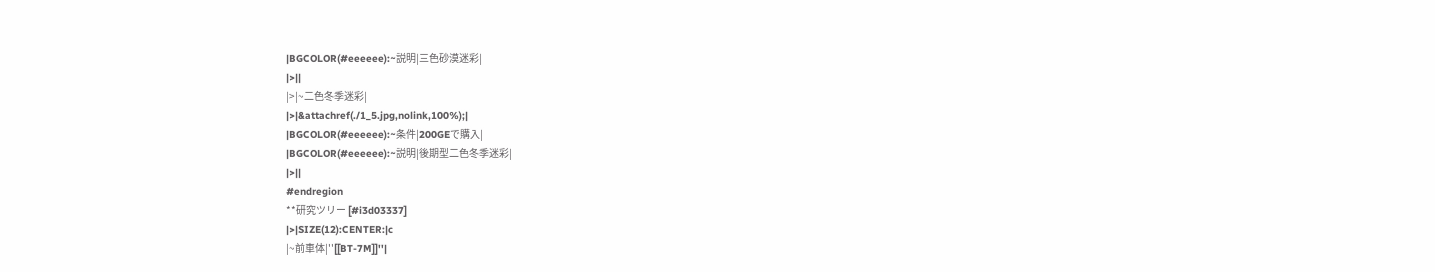|BGCOLOR(#eeeeee):~説明|三色砂漠迷彩|
|>||
|>|~二色冬季迷彩|
|>|&attachref(./1_5.jpg,nolink,100%);|
|BGCOLOR(#eeeeee):~条件|200GEで購入|
|BGCOLOR(#eeeeee):~説明|後期型二色冬季迷彩|
|>||
#endregion
**研究ツリー [#i3d03337]
|>|SIZE(12):CENTER:|c
|~前車体|''[[BT-7M]]''|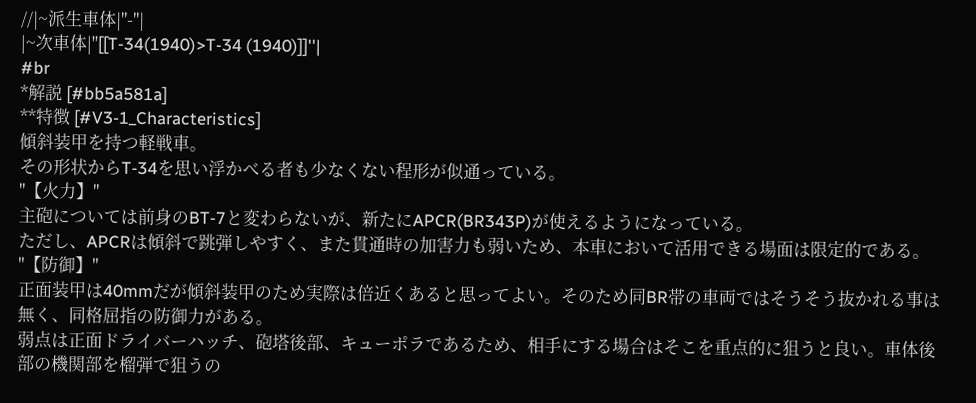//|~派生車体|''-''|
|~次車体|''[[T-34(1940)>T-34 (1940)]]''|
#br
*解説 [#bb5a581a]
**特徴 [#V3-1_Characteristics]
傾斜装甲を持つ軽戦車。
その形状からT-34を思い浮かべる者も少なくない程形が似通っている。
''【火力】''
主砲については前身のBT-7と変わらないが、新たにAPCR(BR343P)が使えるようになっている。
ただし、APCRは傾斜で跳弾しやすく、また貫通時の加害力も弱いため、本車において活用できる場面は限定的である。
''【防御】''
正面装甲は40mmだが傾斜装甲のため実際は倍近くあると思ってよい。そのため同BR帯の車両ではそうそう抜かれる事は無く、同格屈指の防御力がある。
弱点は正面ドライバーハッチ、砲塔後部、キューポラであるため、相手にする場合はそこを重点的に狙うと良い。車体後部の機関部を榴弾で狙うの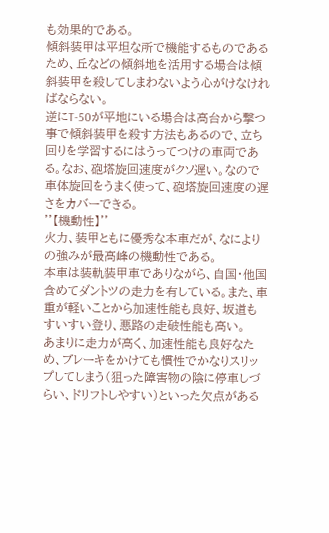も効果的である。
傾斜装甲は平坦な所で機能するものであるため、丘などの傾斜地を活用する場合は傾斜装甲を殺してしまわないよう心がけなければならない。
逆にT-50が平地にいる場合は高台から撃つ事で傾斜装甲を殺す方法もあるので、立ち回りを学習するにはうってつけの車両である。なお、砲塔旋回速度がクソ遅い。なので車体旋回をうまく使って、砲塔旋回速度の遅さをカバーできる。
''【機動性】''
火力、装甲ともに優秀な本車だが、なによりの強みが最高峰の機動性である。
本車は装軌装甲車でありながら、自国・他国含めてダントツの走力を有している。また、車重が軽いことから加速性能も良好、坂道もすいすい登り、悪路の走破性能も高い。
あまりに走力が高く、加速性能も良好なため、ブレーキをかけても慣性でかなりスリップしてしまう(狙った障害物の陰に停車しづらい、ドリフトしやすい)といった欠点がある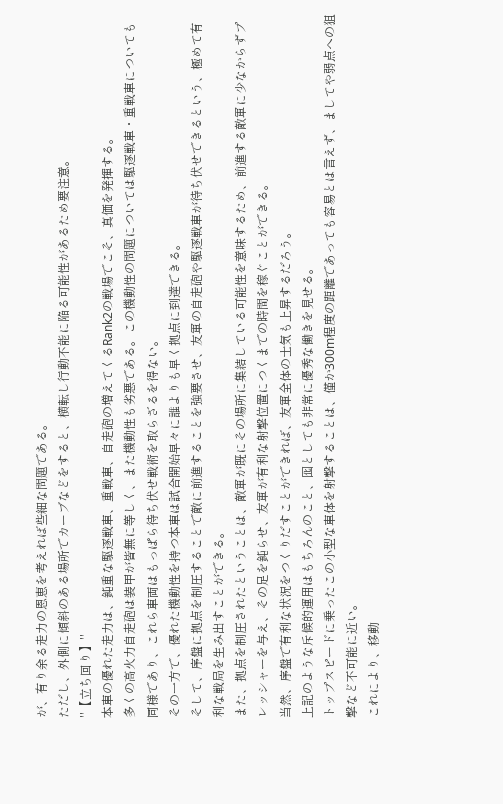が、有り余る走力の恩恵を考えれば些細な問題である。
ただし、外側に傾斜のある場所でカーブなどをすると、横転し行動不能に陥る可能性があるため要注意。
''【立ち回り】''
本車の優れた走力は、鈍重な駆逐戦車、重戦車、自走砲の増えてくるRank2の戦場でこそ、真価を発揮する。
多くの高火力自走砲は装甲が皆無に等しく、また機動性も劣悪である。この機動性の問題については駆逐戦車・重戦車についても同様であり、これら車両はもっぱら待ち伏せ戦術を取らざるを得ない。
その一方で、優れた機動性を持つ本車は試合開始早々に誰よりも早く拠点に到達できる。
そして、序盤に拠点を制圧することで敵に前進することを強要させ、友軍の自走砲や駆逐戦車が待ち伏せできるという、極めて有利な戦局を生み出すことができる。
また、拠点を制圧されたということは、敵軍が既にその場所に集結している可能性を意味するため、前進する敵軍に少なからずプレッシャーを与え、その足を鈍らせ、友軍が有利な射撃位置につくまでの時間を稼ぐことができる。
当然、序盤で有利な状況をつくりだすことができれば、友軍全体の士気も上昇するだろう。
上記のような斥候的運用はもちろんのこと、囮としても非常に優秀な働きを見せる。
トップスピードに乗ったこの小型な車体を射撃することは、僅か300m程度の距離であっても容易とは言えず、ましてや弱点への狙撃など不可能に近い。
これにより、移動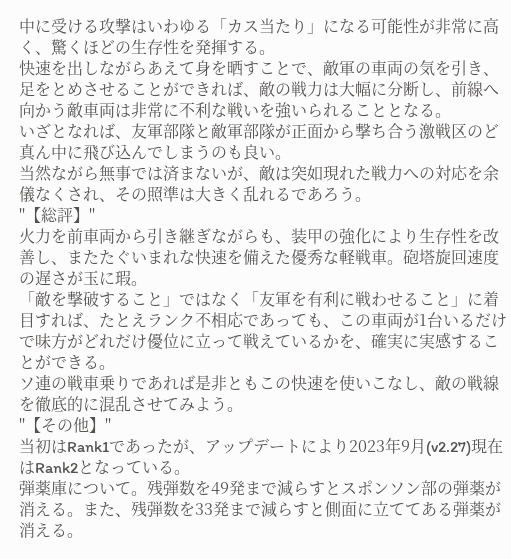中に受ける攻撃はいわゆる「カス当たり」になる可能性が非常に高く、驚くほどの生存性を発揮する。
快速を出しながらあえて身を晒すことで、敵軍の車両の気を引き、足をとめさせることができれば、敵の戦力は大幅に分断し、前線へ向かう敵車両は非常に不利な戦いを強いられることとなる。
いざとなれば、友軍部隊と敵軍部隊が正面から撃ち合う激戦区のど真ん中に飛び込んでしまうのも良い。
当然ながら無事では済まないが、敵は突如現れた戦力への対応を余儀なくされ、その照準は大きく乱れるであろう。
''【総評】''
火力を前車両から引き継ぎながらも、装甲の強化により生存性を改善し、またたぐいまれな快速を備えた優秀な軽戦車。砲塔旋回速度の遅さが玉に瑕。
「敵を撃破すること」ではなく「友軍を有利に戦わせること」に着目すれば、たとえランク不相応であっても、この車両が1台いるだけで味方がどれだけ優位に立って戦えているかを、確実に実感することができる。
ソ連の戦車乗りであれば是非ともこの快速を使いこなし、敵の戦線を徹底的に混乱させてみよう。
''【その他】''
当初はRank1であったが、アップデートにより2023年9月(v2.27)現在はRank2となっている。
弾薬庫について。残弾数を49発まで減らすとスポンソン部の弾薬が消える。また、残弾数を33発まで減らすと側面に立ててある弾薬が消える。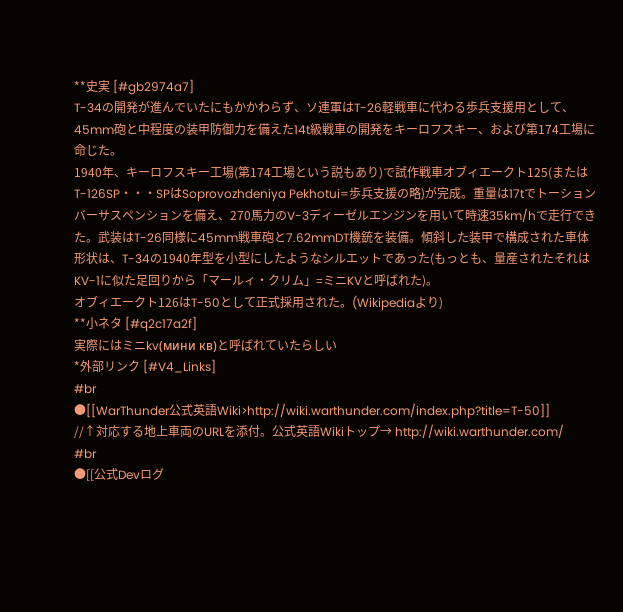**史実 [#gb2974a7]
T-34の開発が進んでいたにもかかわらず、ソ連軍はT-26軽戦車に代わる歩兵支援用として、45mm砲と中程度の装甲防御力を備えた14t級戦車の開発をキーロフスキー、および第174工場に命じた。
1940年、キーロフスキー工場(第174工場という説もあり)で試作戦車オブィエークト125(またはT-126SP・・・SPはSoprovozhdeniya Pekhotui=歩兵支援の略)が完成。重量は17tでトーションバーサスペンションを備え、270馬力のV-3ディーゼルエンジンを用いて時速35km/hで走行できた。武装はT-26同様に45mm戦車砲と7.62mmDT機銃を装備。傾斜した装甲で構成された車体形状は、T-34の1940年型を小型にしたようなシルエットであった(もっとも、量産されたそれはKV-1に似た足回りから「マールィ・クリム」=ミニKVと呼ばれた)。
オブィエークト126はT-50として正式採用された。(Wikipediaより)
**小ネタ [#q2c17a2f]
実際にはミニkv(мини кв)と呼ばれていたらしい
*外部リンク [#V4_Links]
#br
●[[WarThunder公式英語Wiki>http://wiki.warthunder.com/index.php?title=T-50]]
//↑対応する地上車両のURLを添付。公式英語Wikiトップ→ http://wiki.warthunder.com/
#br
●[[公式Devログ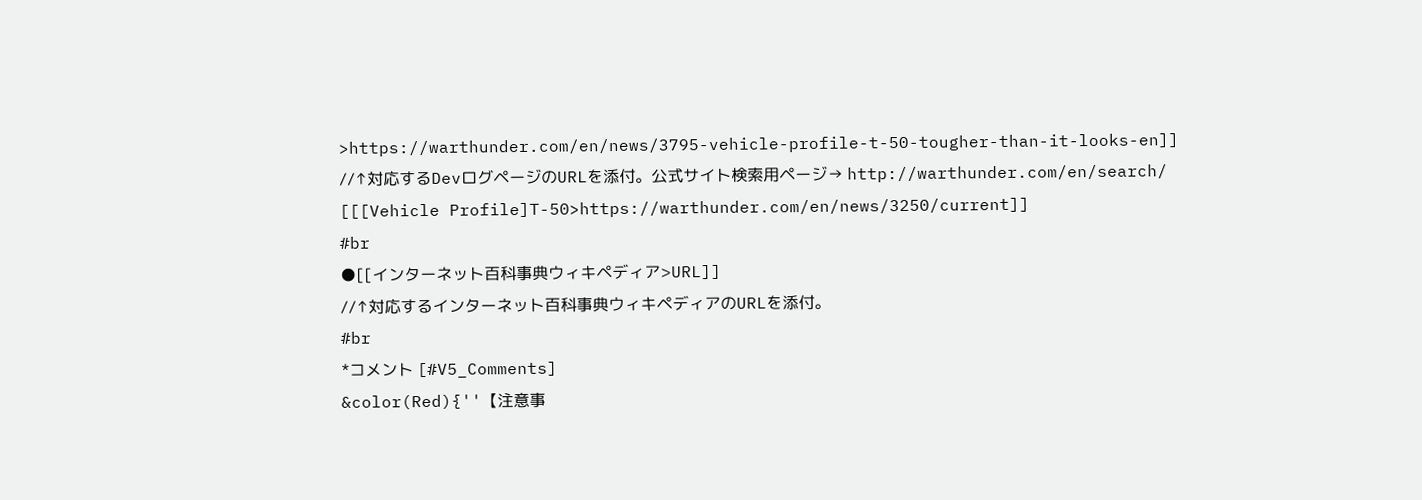>https://warthunder.com/en/news/3795-vehicle-profile-t-50-tougher-than-it-looks-en]]
//↑対応するDevログページのURLを添付。公式サイト検索用ページ→ http://warthunder.com/en/search/
[[[Vehicle Profile]T-50>https://warthunder.com/en/news/3250/current]]
#br
●[[インターネット百科事典ウィキペディア>URL]]
//↑対応するインターネット百科事典ウィキペディアのURLを添付。
#br
*コメント [#V5_Comments]
&color(Red){''【注意事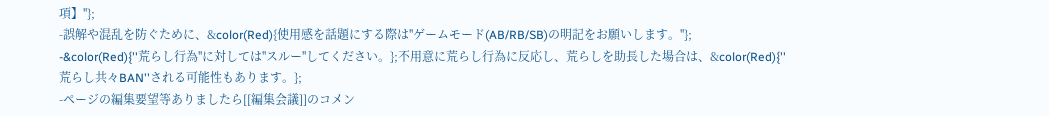項】''};
-誤解や混乱を防ぐために、&color(Red){使用感を話題にする際は''ゲームモード(AB/RB/SB)の明記をお願いします。''};
-&color(Red){''荒らし行為''に対しては''スルー''してください。};不用意に荒らし行為に反応し、荒らしを助長した場合は、&color(Red){''荒らし共々BAN''される可能性もあります。};
-ページの編集要望等ありましたら[[編集会議]]のコメン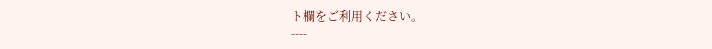ト欄をご利用ください。
----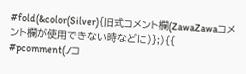#fold(&color(Silver){旧式コメント欄(ZawaZawaコメント欄が使用できない時などに)};){{
#pcomment(./コ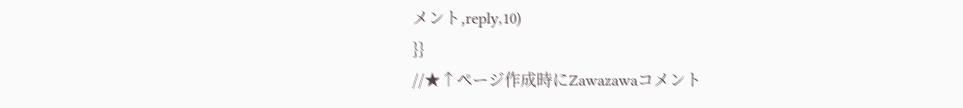メント,reply,10)
}}
//★↑ページ作成時にZawazawaコメント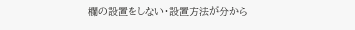欄の設置をしない・設置方法が分から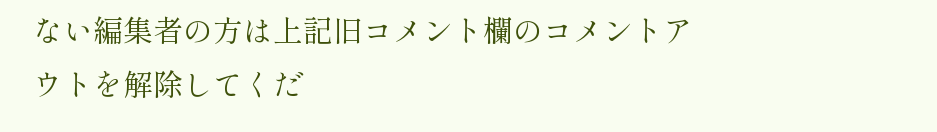ない編集者の方は上記旧コメント欄のコメントアウトを解除してくだ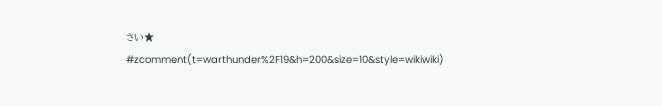さい★
#zcomment(t=warthunder%2F19&h=200&size=10&style=wikiwiki)